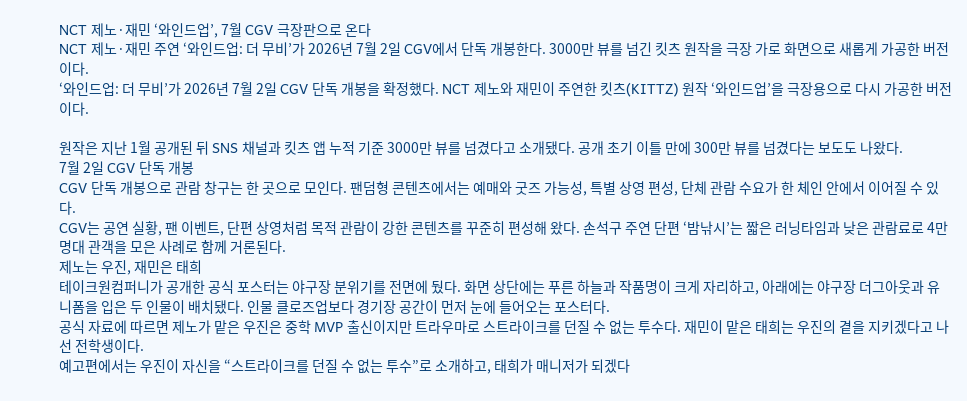NCT 제노·재민 ‘와인드업’, 7월 CGV 극장판으로 온다
NCT 제노·재민 주연 ‘와인드업: 더 무비’가 2026년 7월 2일 CGV에서 단독 개봉한다. 3000만 뷰를 넘긴 킷츠 원작을 극장 가로 화면으로 새롭게 가공한 버전이다.
‘와인드업: 더 무비’가 2026년 7월 2일 CGV 단독 개봉을 확정했다. NCT 제노와 재민이 주연한 킷츠(KITTZ) 원작 ‘와인드업’을 극장용으로 다시 가공한 버전이다.

원작은 지난 1월 공개된 뒤 SNS 채널과 킷츠 앱 누적 기준 3000만 뷰를 넘겼다고 소개됐다. 공개 초기 이틀 만에 300만 뷰를 넘겼다는 보도도 나왔다.
7월 2일 CGV 단독 개봉
CGV 단독 개봉으로 관람 창구는 한 곳으로 모인다. 팬덤형 콘텐츠에서는 예매와 굿즈 가능성, 특별 상영 편성, 단체 관람 수요가 한 체인 안에서 이어질 수 있다.
CGV는 공연 실황, 팬 이벤트, 단편 상영처럼 목적 관람이 강한 콘텐츠를 꾸준히 편성해 왔다. 손석구 주연 단편 ‘밤낚시’는 짧은 러닝타임과 낮은 관람료로 4만 명대 관객을 모은 사례로 함께 거론된다.
제노는 우진, 재민은 태희
테이크원컴퍼니가 공개한 공식 포스터는 야구장 분위기를 전면에 뒀다. 화면 상단에는 푸른 하늘과 작품명이 크게 자리하고, 아래에는 야구장 더그아웃과 유니폼을 입은 두 인물이 배치됐다. 인물 클로즈업보다 경기장 공간이 먼저 눈에 들어오는 포스터다.
공식 자료에 따르면 제노가 맡은 우진은 중학 MVP 출신이지만 트라우마로 스트라이크를 던질 수 없는 투수다. 재민이 맡은 태희는 우진의 곁을 지키겠다고 나선 전학생이다.
예고편에서는 우진이 자신을 “스트라이크를 던질 수 없는 투수”로 소개하고, 태희가 매니저가 되겠다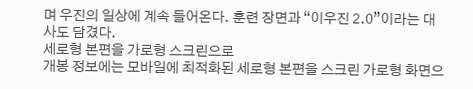며 우진의 일상에 계속 들어온다. 훈련 장면과 “이우진 2.0”이라는 대사도 담겼다.
세로형 본편을 가로형 스크린으로
개봉 정보에는 모바일에 최적화된 세로형 본편을 스크린 가로형 화면으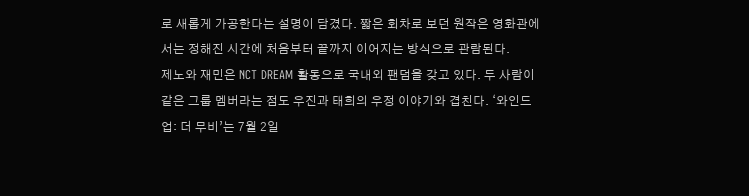로 새롭게 가공한다는 설명이 담겼다. 짧은 회차로 보던 원작은 영화관에서는 정해진 시간에 처음부터 끝까지 이어지는 방식으로 관람된다.
제노와 재민은 NCT DREAM 활동으로 국내외 팬덤을 갖고 있다. 두 사람이 같은 그룹 멤버라는 점도 우진과 태희의 우정 이야기와 겹친다. ‘와인드업: 더 무비’는 7월 2일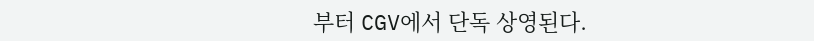부터 CGV에서 단독 상영된다.